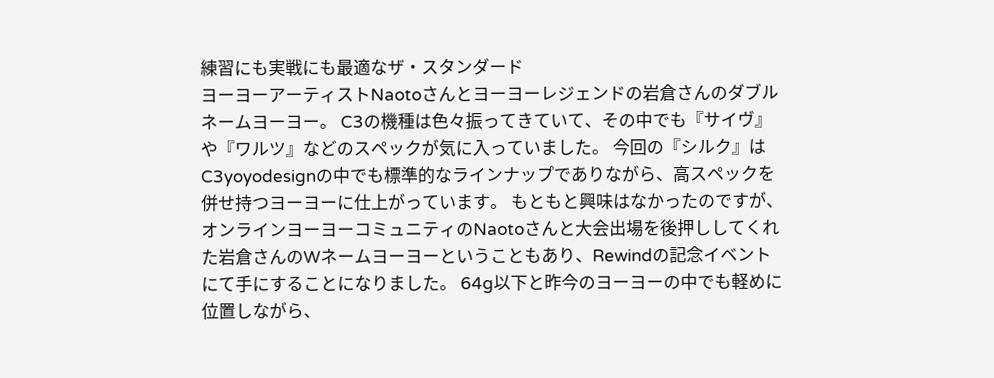練習にも実戦にも最適なザ・スタンダード
ヨーヨーアーティストNaotoさんとヨーヨーレジェンドの岩倉さんのダブルネームヨーヨー。 C3の機種は色々振ってきていて、その中でも『サイヴ』や『ワルツ』などのスペックが気に入っていました。 今回の『シルク』はC3yoyodesignの中でも標準的なラインナップでありながら、高スペックを併せ持つヨーヨーに仕上がっています。 もともと興味はなかったのですが、オンラインヨーヨーコミュニティのNaotoさんと大会出場を後押ししてくれた岩倉さんのWネームヨーヨーということもあり、Rewindの記念イベントにて手にすることになりました。 64g以下と昨今のヨーヨーの中でも軽めに位置しながら、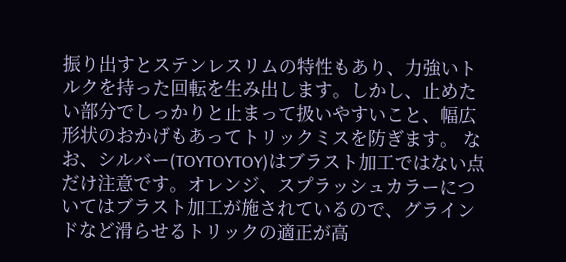振り出すとステンレスリムの特性もあり、力強いトルクを持った回転を生み出します。しかし、止めたい部分でしっかりと止まって扱いやすいこと、幅広形状のおかげもあってトリックミスを防ぎます。 なお、シルバー(TOYTOYTOY)はブラスト加工ではない点だけ注意です。オレンジ、スプラッシュカラーについてはブラスト加工が施されているので、グラインドなど滑らせるトリックの適正が高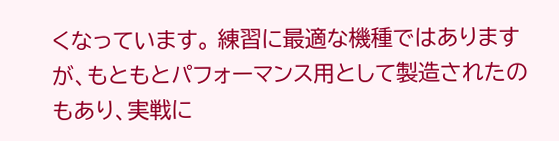くなっています。 練習に最適な機種ではありますが、もともとパフォーマンス用として製造されたのもあり、実戦に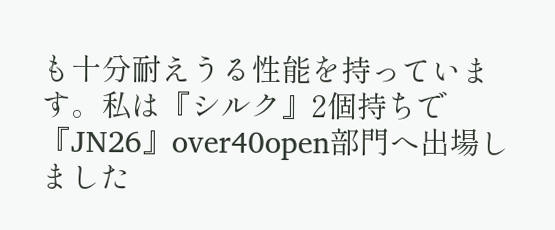も十分耐えうる性能を持っています。私は『シルク』2個持ちで『JN26』over40open部門へ出場しました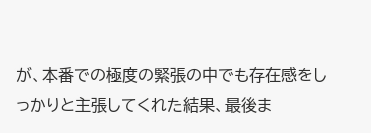が、本番での極度の緊張の中でも存在感をしっかりと主張してくれた結果、最後ま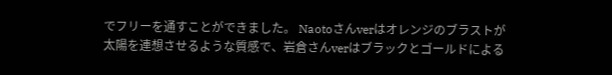でフリーを通すことができました。 Naotoさんverはオレンジのブラストが太陽を連想させるような質感で、岩倉さんverはブラックとゴールドによる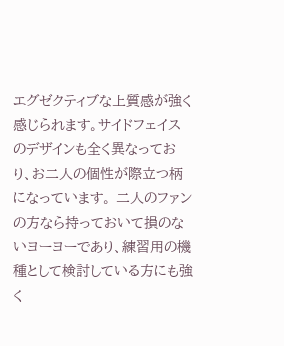エグゼクティブな上質感が強く感じられます。サイドフェイスのデザインも全く異なっており、お二人の個性が際立つ柄になっています。 二人のファンの方なら持っておいて損のないヨーヨーであり、練習用の機種として検討している方にも強く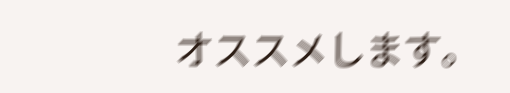オススメします。